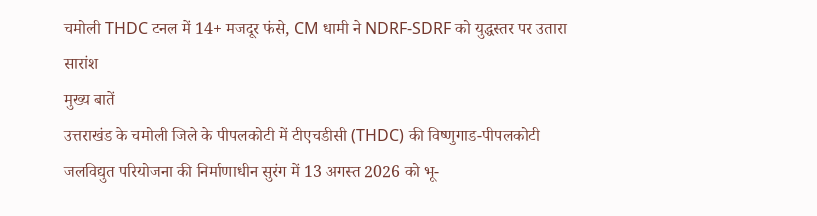चमोली THDC टनल में 14+ मजदूर फंसे, CM धामी ने NDRF-SDRF को युद्धस्तर पर उतारा
सारांश
मुख्य बातें
उत्तराखंड के चमोली जिले के पीपलकोटी में टीएचडीसी (THDC) की विष्णुगाड-पीपलकोटी जलविद्युत परियोजना की निर्माणाधीन सुरंग में 13 अगस्त 2026 को भू-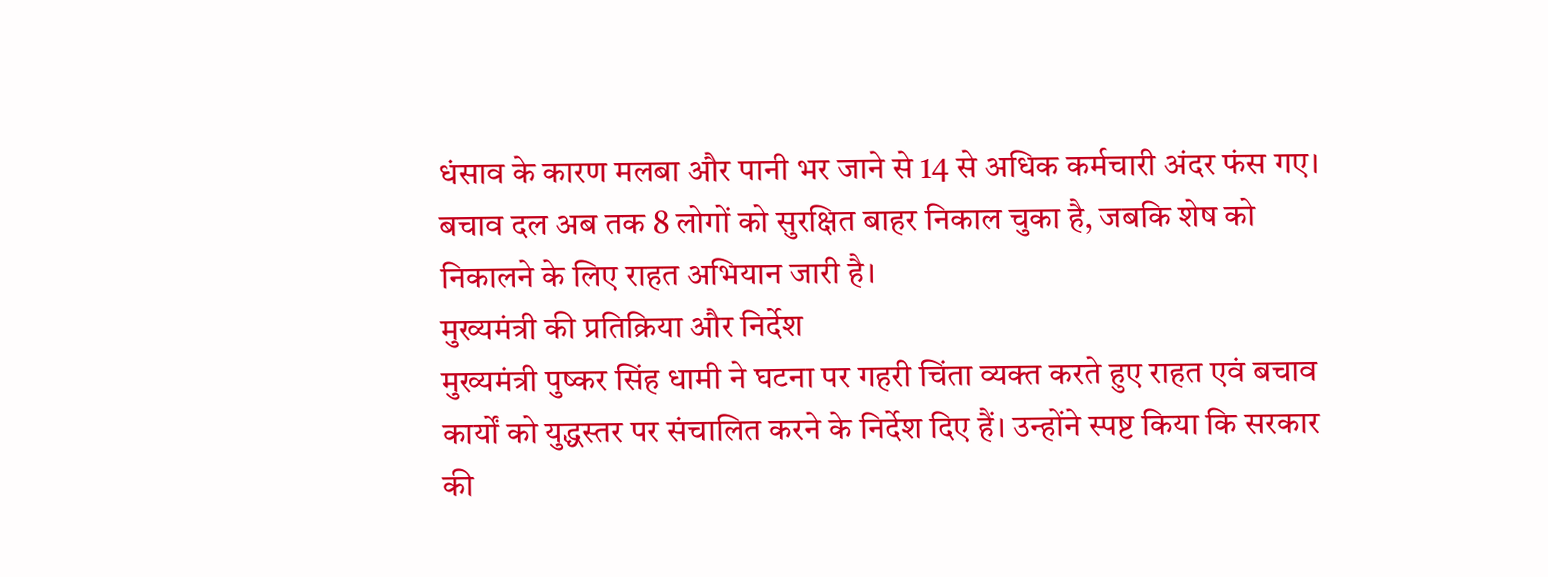धंसाव के कारण मलबा और पानी भर जाने से 14 से अधिक कर्मचारी अंदर फंस गए। बचाव दल अब तक 8 लोगों को सुरक्षित बाहर निकाल चुका है, जबकि शेष को निकालने के लिए राहत अभियान जारी है।
मुख्यमंत्री की प्रतिक्रिया और निर्देश
मुख्यमंत्री पुष्कर सिंह धामी ने घटना पर गहरी चिंता व्यक्त करते हुए राहत एवं बचाव कार्यों को युद्धस्तर पर संचालित करने के निर्देश दिए हैं। उन्होंने स्पष्ट किया कि सरकार की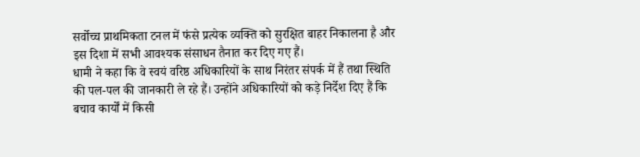सर्वोच्च प्राथमिकता टनल में फंसे प्रत्येक व्यक्ति को सुरक्षित बाहर निकालना है और इस दिशा में सभी आवश्यक संसाधन तैनात कर दिए गए हैं।
धामी ने कहा कि वे स्वयं वरिष्ठ अधिकारियों के साथ निरंतर संपर्क में हैं तथा स्थिति की पल-पल की जानकारी ले रहे हैं। उन्होंने अधिकारियों को कड़े निर्देश दिए हैं कि बचाव कार्यों में किसी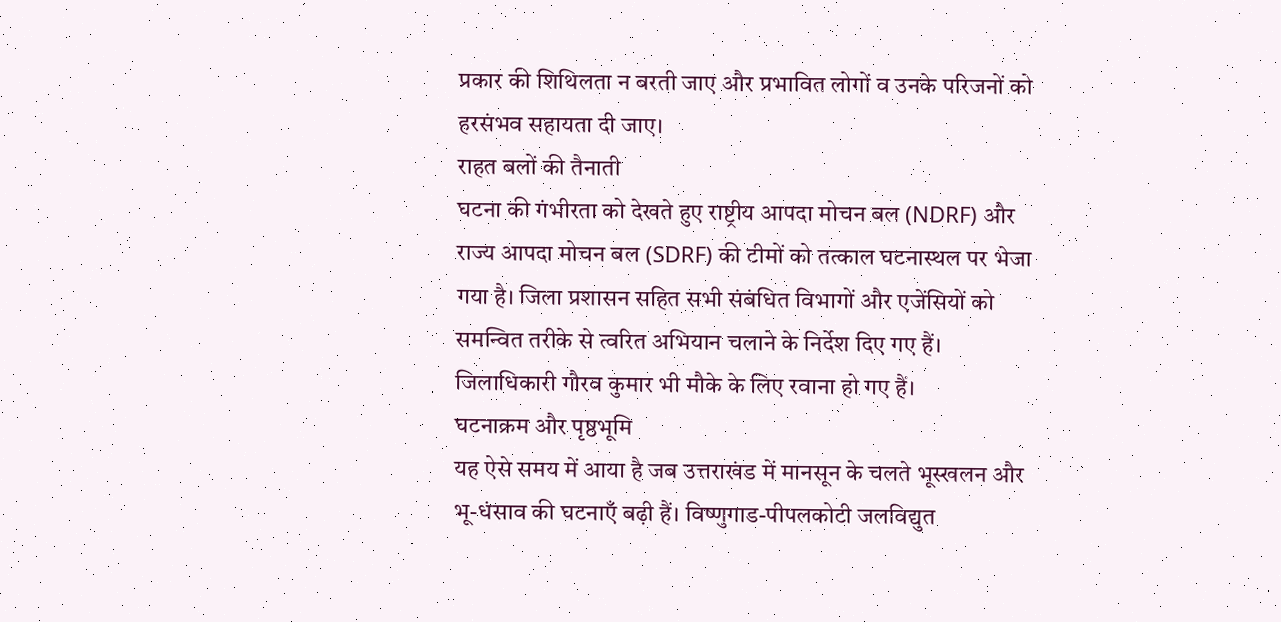प्रकार की शिथिलता न बरती जाए और प्रभावित लोगों व उनके परिजनों को हरसंभव सहायता दी जाए।
राहत बलों की तैनाती
घटना की गंभीरता को देखते हुए राष्ट्रीय आपदा मोचन बल (NDRF) और राज्य आपदा मोचन बल (SDRF) की टीमों को तत्काल घटनास्थल पर भेजा गया है। जिला प्रशासन सहित सभी संबंधित विभागों और एजेंसियों को समन्वित तरीके से त्वरित अभियान चलाने के निर्देश दिए गए हैं। जिलाधिकारी गौरव कुमार भी मौके के लिए रवाना हो गए हैं।
घटनाक्रम और पृष्ठभूमि
यह ऐसे समय में आया है जब उत्तराखंड में मानसून के चलते भूस्खलन और भू-धंसाव की घटनाएँ बढ़ी हैं। विष्णुगाड-पीपलकोटी जलविद्युत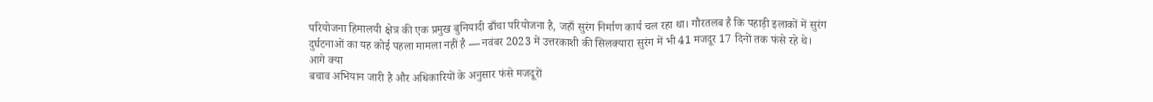परियोजना हिमालयी क्षेत्र की एक प्रमुख बुनियादी ढाँचा परियोजना है, जहाँ सुरंग निर्माण कार्य चल रहा था। गौरतलब है कि पहाड़ी इलाकों में सुरंग दुर्घटनाओं का यह कोई पहला मामला नहीं है — नवंबर 2023 में उत्तरकाशी की सिलक्यारा सुरंग में भी 41 मजदूर 17 दिनों तक फंसे रहे थे।
आगे क्या
बचाव अभियान जारी है और अधिकारियों के अनुसार फंसे मजदूरों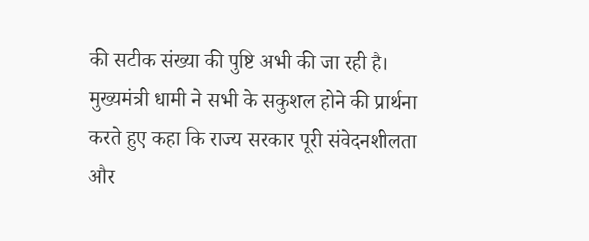की सटीक संख्या की पुष्टि अभी की जा रही है। मुख्यमंत्री धामी ने सभी के सकुशल होने की प्रार्थना करते हुए कहा कि राज्य सरकार पूरी संवेदनशीलता और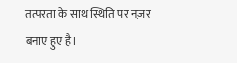तत्परता के साथ स्थिति पर नज़र बनाए हुए है।